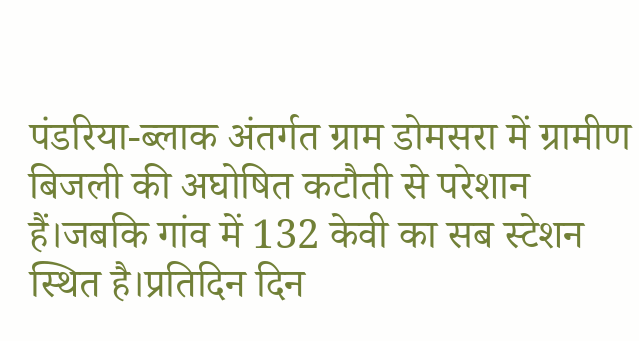पंडरिया-ब्लाक अंतर्गत ग्राम डोमसरा में ग्रामीण बिजली की अघोषित कटौती से परेशान हैं।जबकि गांव में 132 केवी का सब स्टेशन स्थित है।प्रतिदिन दिन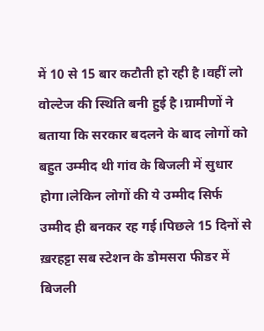में 10 से 15 बार कटौती हो रही है।वहीं लो वोल्टेज की स्थिति बनी हुई है।ग्रामीणों ने बताया कि सरकार बदलने के बाद लोगों को बहुत उम्मीद थी गांव के बिजली में सुधार होगा।लेकिन लोगों की ये उम्मीद सिर्फ उम्मीद ही बनकर रह गई।पिछले 15 दिनों से ख़रहट्टा सब स्टेशन के डोमसरा फीडर में बिजली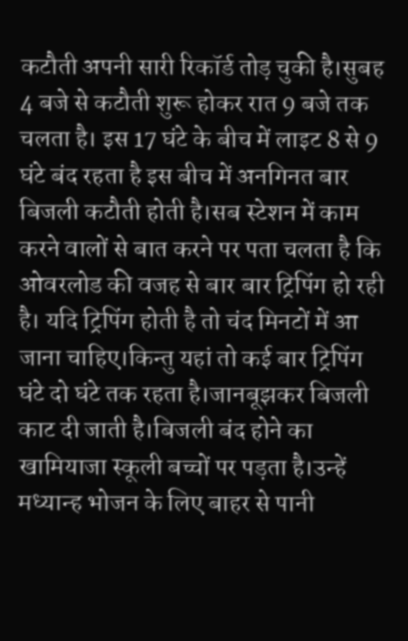कटौती अपनी सारी रिकॉर्ड तोड़ चुकी है।सुबह 4 बजे से कटौती शुरू होकर रात 9 बजे तक चलता है। इस 17 घंटे के बीच में लाइट 8 से 9 घंटे बंद रहता है इस बीच में अनगिनत बार बिजली कटौती होती है।सब स्टेशन में काम करने वालों से बात करने पर पता चलता है कि ओवरलोड की वजह से बार बार ट्रिपिंग हो रही है। यदि ट्रिपिंग होती है तो चंद मिनटों में आ जाना चाहिए।किन्तु यहां तो कई बार ट्रिपिंग घंटे दो घंटे तक रहता है।जानबूझकर बिजली काट दी जाती है।बिजली बंद होने का खामियाजा स्कूली बच्चों पर पड़ता है।उन्हें मध्यान्ह भोजन के लिए बाहर से पानी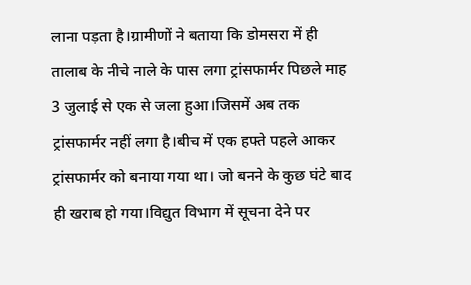लाना पड़ता है।ग्रामीणों ने बताया कि डोमसरा में ही तालाब के नीचे नाले के पास लगा ट्रांसफार्मर पिछले माह 3 जुलाई से एक से जला हुआ।जिसमें अब तक ट्रांसफार्मर नहीं लगा है।बीच में एक हफ्ते पहले आकर ट्रांसफार्मर को बनाया गया था। जो बनने के कुछ घंटे बाद ही खराब हो गया।विद्युत विभाग में सूचना देने पर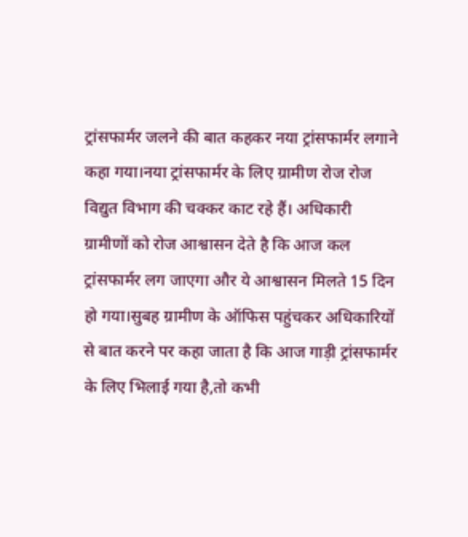ट्रांसफार्मर जलने की बात कहकर नया ट्रांसफार्मर लगाने कहा गया।नया ट्रांसफार्मर के लिए ग्रामीण रोज रोज विद्युत विभाग की चक्कर काट रहे हैं। अधिकारी ग्रामीणों को रोज आश्वासन देते है कि आज कल ट्रांसफार्मर लग जाएगा और ये आश्वासन मिलते 15 दिन हो गया।सुबह ग्रामीण के ऑफिस पहुंचकर अधिकारियों से बात करने पर कहा जाता है कि आज गाड़ी ट्रांसफार्मर के लिए भिलाई गया है,तो कभी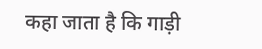कहा जाता है कि गाड़ी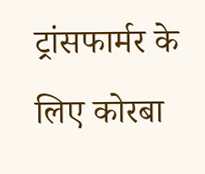ट्रांसफार्मर के लिए कोरबा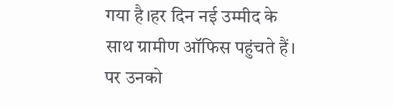गया है।हर दिन नई उम्मीद के साथ ग्रामीण ऑफिस पहुंचते हैं। पर उनको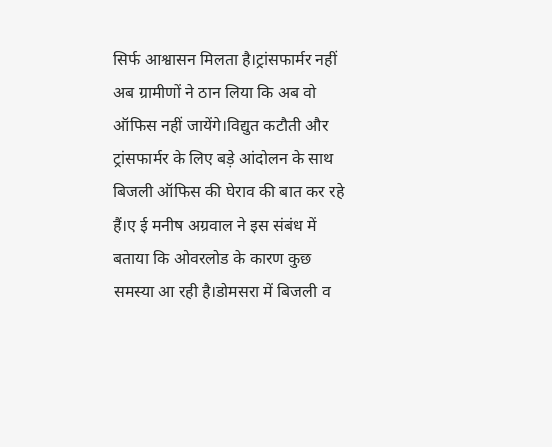सिर्फ आश्वासन मिलता है।ट्रांसफार्मर नहीं अब ग्रामीणों ने ठान लिया कि अब वो ऑफिस नहीं जायेंगे।विद्युत कटौती और ट्रांसफार्मर के लिए बड़े आंदोलन के साथ बिजली ऑफिस की घेराव की बात कर रहे हैं।ए ई मनीष अग्रवाल ने इस संबंध में बताया कि ओवरलोड के कारण कुछ समस्या आ रही है।डोमसरा में बिजली व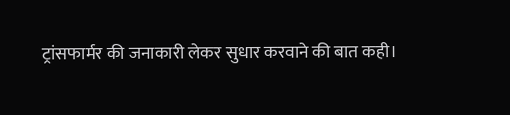ट्रांसफार्मर की जनाकारी लेकर सुधार करवाने की बात कही।